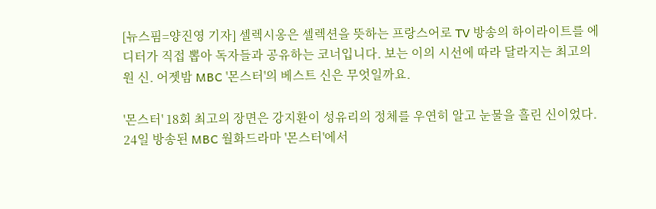[뉴스핌=양진영 기자] 셀렉시옹은 셀렉션을 뜻하는 프랑스어로 TV 방송의 하이라이트를 에디터가 직접 뽑아 독자들과 공유하는 코너입니다. 보는 이의 시선에 따라 달라지는 최고의 원 신. 어젯밤 MBC '몬스터'의 베스트 신은 무엇일까요.

'몬스터' 18회 최고의 장면은 강지환이 성유리의 정체를 우연히 알고 눈물을 흘린 신이었다.
24일 방송된 MBC 월화드라마 '몬스터'에서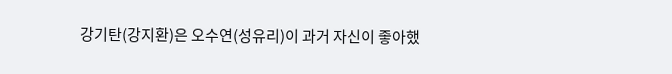강기탄(강지환)은 오수연(성유리)이 과거 자신이 좋아했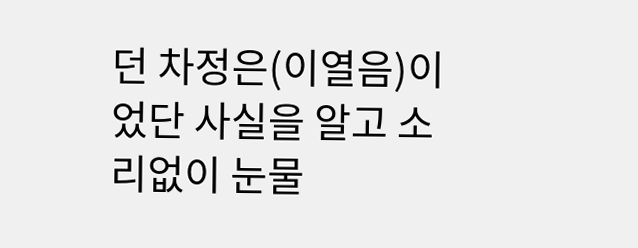던 차정은(이열음)이었단 사실을 알고 소리없이 눈물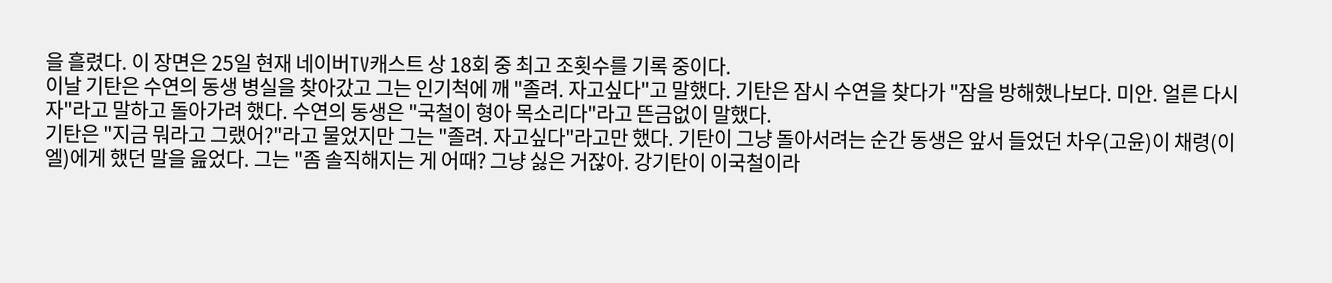을 흘렸다. 이 장면은 25일 현재 네이버TV캐스트 상 18회 중 최고 조횟수를 기록 중이다.
이날 기탄은 수연의 동생 병실을 찾아갔고 그는 인기척에 깨 "졸려. 자고싶다"고 말했다. 기탄은 잠시 수연을 찾다가 "잠을 방해했나보다. 미안. 얼른 다시 자"라고 말하고 돌아가려 했다. 수연의 동생은 "국철이 형아 목소리다"라고 뜬금없이 말했다.
기탄은 "지금 뭐라고 그랬어?"라고 물었지만 그는 "졸려. 자고싶다"라고만 했다. 기탄이 그냥 돌아서려는 순간 동생은 앞서 들었던 차우(고윤)이 채령(이엘)에게 했던 말을 읊었다. 그는 "좀 솔직해지는 게 어때? 그냥 싫은 거잖아. 강기탄이 이국철이라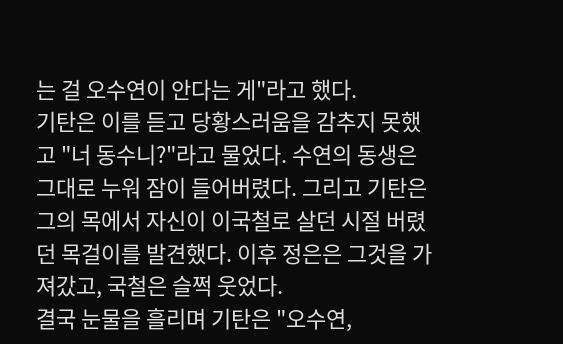는 걸 오수연이 안다는 게"라고 했다.
기탄은 이를 듣고 당황스러움을 감추지 못했고 "너 동수니?"라고 물었다. 수연의 동생은 그대로 누워 잠이 들어버렸다. 그리고 기탄은 그의 목에서 자신이 이국철로 살던 시절 버렸던 목걸이를 발견했다. 이후 정은은 그것을 가져갔고, 국철은 슬쩍 웃었다.
결국 눈물을 흘리며 기탄은 "오수연,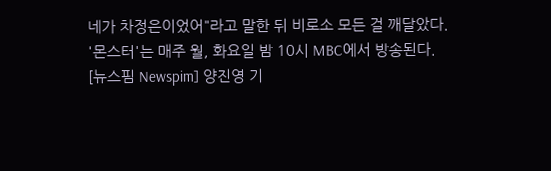네가 차정은이었어"라고 말한 뒤 비로소 모든 걸 깨달았다.
'몬스터'는 매주 월, 화요일 밤 10시 MBC에서 방송된다.
[뉴스핌 Newspim] 양진영 기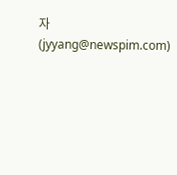자 (jyyang@newspim.com)